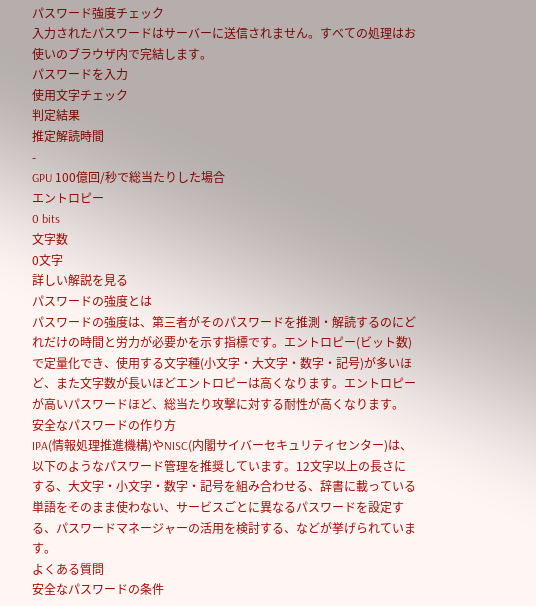パスワード強度チェック
入力されたパスワードはサーバーに送信されません。すべての処理はお使いのブラウザ内で完結します。
パスワードを入力
使用文字チェック
判定結果
推定解読時間
-
GPU 100億回/秒で総当たりした場合
エントロピー
0 bits
文字数
0文字
詳しい解説を見る
パスワードの強度とは
パスワードの強度は、第三者がそのパスワードを推測・解読するのにどれだけの時間と労力が必要かを示す指標です。エントロピー(ビット数)で定量化でき、使用する文字種(小文字・大文字・数字・記号)が多いほど、また文字数が長いほどエントロピーは高くなります。エントロピーが高いパスワードほど、総当たり攻撃に対する耐性が高くなります。
安全なパスワードの作り方
IPA(情報処理推進機構)やNISC(内閣サイバーセキュリティセンター)は、以下のようなパスワード管理を推奨しています。12文字以上の長さにする、大文字・小文字・数字・記号を組み合わせる、辞書に載っている単語をそのまま使わない、サービスごとに異なるパスワードを設定する、パスワードマネージャーの活用を検討する、などが挙げられています。
よくある質問
安全なパスワードの条件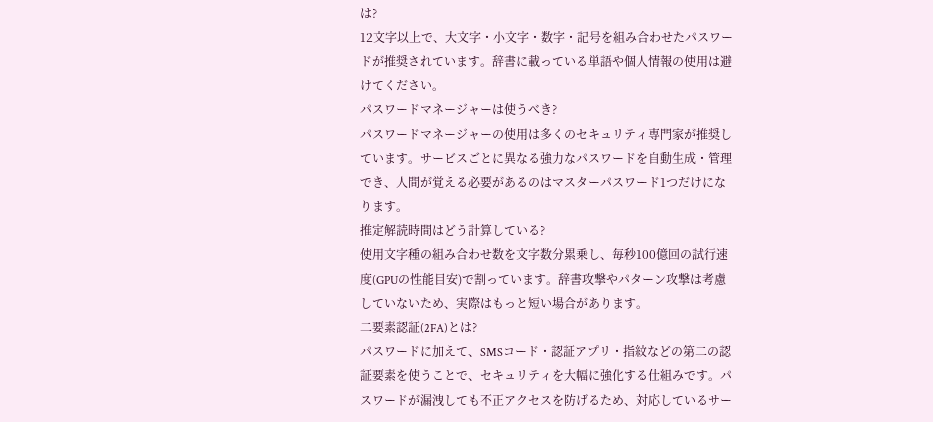は?
12文字以上で、大文字・小文字・数字・記号を組み合わせたパスワードが推奨されています。辞書に載っている単語や個人情報の使用は避けてください。
パスワードマネージャーは使うべき?
パスワードマネージャーの使用は多くのセキュリティ専門家が推奨しています。サービスごとに異なる強力なパスワードを自動生成・管理でき、人間が覚える必要があるのはマスターパスワード1つだけになります。
推定解読時間はどう計算している?
使用文字種の組み合わせ数を文字数分累乗し、毎秒100億回の試行速度(GPUの性能目安)で割っています。辞書攻撃やパターン攻撃は考慮していないため、実際はもっと短い場合があります。
二要素認証(2FA)とは?
パスワードに加えて、SMSコード・認証アプリ・指紋などの第二の認証要素を使うことで、セキュリティを大幅に強化する仕組みです。パスワードが漏洩しても不正アクセスを防げるため、対応しているサー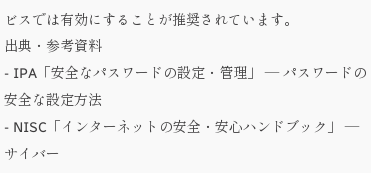ビスでは有効にすることが推奨されています。
出典・参考資料
- IPA「安全なパスワードの設定・管理」 — パスワードの安全な設定方法
- NISC「インターネットの安全・安心ハンドブック」 — サイバー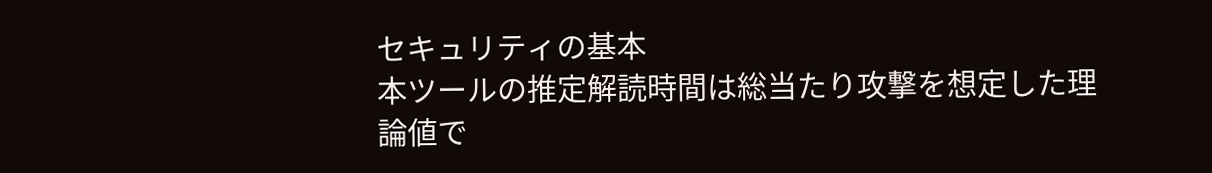セキュリティの基本
本ツールの推定解読時間は総当たり攻撃を想定した理論値で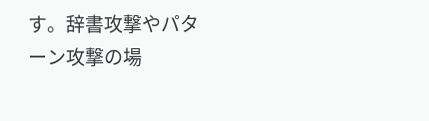す。辞書攻撃やパターン攻撃の場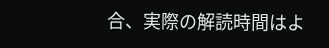合、実際の解読時間はよ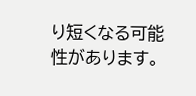り短くなる可能性があります。